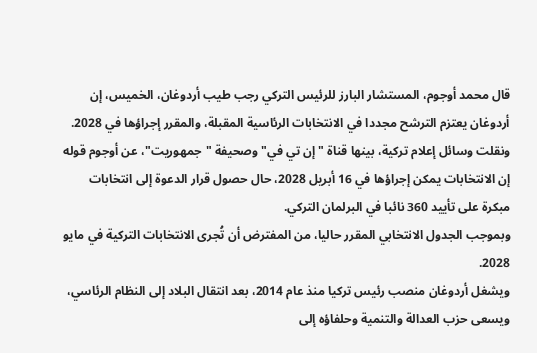قال محمد أوجوم، المستشار البارز للرئيس التركي رجب طيب أردوغان، الخميس، إن أردوغان يعتزم الترشح مجددا في الانتخابات الرئاسية المقبلة، والمقرر إجراؤها في 2028.
ونقلت وسائل إعلام تركية، بينها قناة "إن تي في" وصحيفة "جمهوريت"، عن أوجوم قوله إن الانتخابات يمكن إجراؤها في 16 أبريل 2028، حال حصول قرار الدعوة إلى انتخابات مبكرة على تأييد 360 نائبا في البرلمان التركي.
وبموجب الجدول الانتخابي المقرر حاليا، من المفترض أن تُجرى الانتخابات التركية في مايو 2028.
ويشغل أردوغان منصب رئيس تركيا منذ عام 2014، بعد انتقال البلاد إلى النظام الرئاسي، ويسعى حزب العدالة والتنمية وحلفاؤه إلى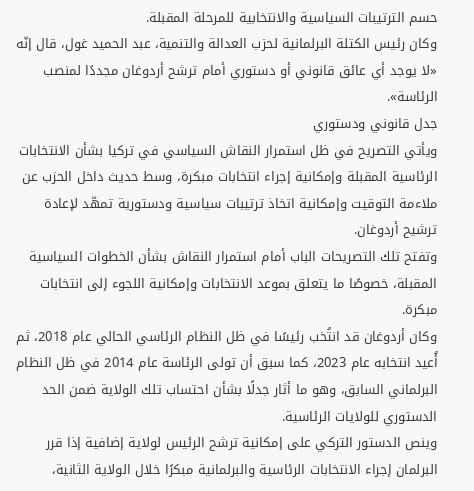حسم الترتيبات السياسية والانتخابية للمرحلة المقبلة.
وكان رئيس الكتلة البرلمانية لحزب العدالة والتنمية، عبد الحميد غول، قال إنّه «لا يوجد أي عائق قانوني أو دستوري أمام ترشح أردوغان مجددًا لمنصب الرئاسة».
جدل قانوني ودستوري
ويأتي التصريح في ظل استمرار النقاش السياسي في تركيا بشأن الانتخابات الرئاسية المقبلة وإمكانية إجراء انتخابات مبكرة، وسط حديث داخل الحزب عن ملاءمة التوقيت وإمكانية اتخاذ ترتيبات سياسية ودستورية تمهّد لإعادة ترشيح أردوغان.
وتفتح تلك التصريحات الباب أمام استمرار النقاش بشأن الخطوات السياسية المقبلة، خصوصًا ما يتعلق بموعد الانتخابات وإمكانية اللجوء إلى انتخابات مبكرة.
وكان أردوغان قد انتُخب رئيسًا في ظل النظام الرئاسي الحالي عام 2018، ثم أُعيد انتخابه عام 2023، كما سبق أن تولى الرئاسة عام 2014 في ظل النظام البرلماني السابق، وهو ما أثار جدلًا بشأن احتساب تلك الولاية ضمن الحد الدستوري للولايات الرئاسية.
وينص الدستور التركي على إمكانية ترشح الرئيس لولاية إضافية إذا قرر البرلمان إجراء الانتخابات الرئاسية والبرلمانية مبكرًا خلال الولاية الثانية،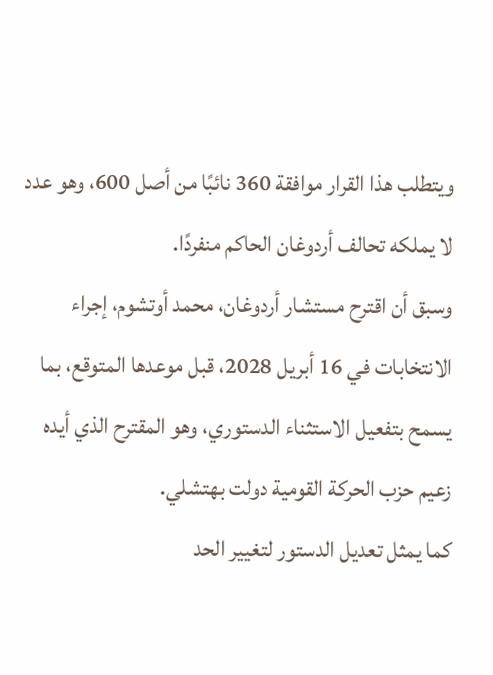ويتطلب هذا القرار موافقة 360 نائبًا من أصل 600، وهو عدد لا يملكه تحالف أردوغان الحاكم منفردًا.
وسبق أن اقترح مستشار أردوغان، محمد أوتشوم، إجراء الانتخابات في 16 أبريل 2028، قبل موعدها المتوقع، بما يسمح بتفعيل الاستثناء الدستوري، وهو المقترح الذي أيده زعيم حزب الحركة القومية دولت بهتشلي.
كما يمثل تعديل الدستور لتغيير الحد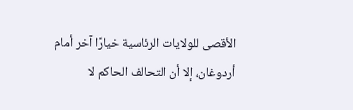الأقصى للولايات الرئاسية خيارًا آخر أمام أردوغان، إلا أن التحالف الحاكم لا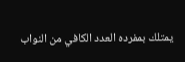يمتلك بمفرده العدد الكافي من النواب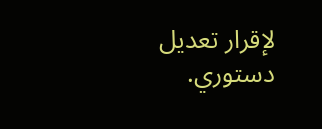لإقرار تعديل دستوري.